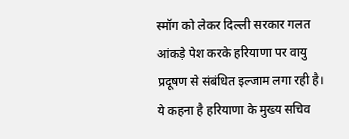स्मॉग को लेकर दिल्ली सरकार गलत आंकड़े पेश करके हरियाणा पर वायु प्रदूषण से संबंधित इल्जाम लगा रही है। ये कहना है हरियाणा के मुख्य सचिव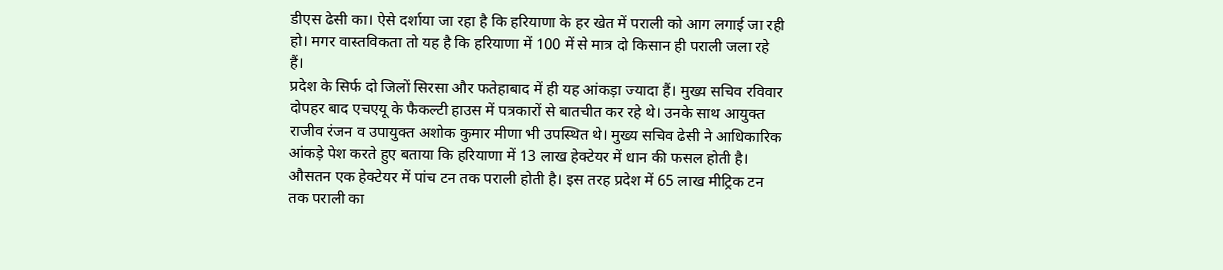डीएस ढेसी का। ऐसे दर्शाया जा रहा है कि हरियाणा के हर खेत में पराली को आग लगाई जा रही हो। मगर वास्तविकता तो यह है कि हरियाणा में 100 में से मात्र दो किसान ही पराली जला रहे हैं।
प्रदेश के सिर्फ दो जिलों सिरसा और फतेहाबाद में ही यह आंकड़ा ज्यादा हैं। मुख्य सचिव रविवार दोपहर बाद एचएयू के फैकल्टी हाउस में पत्रकारों से बातचीत कर रहे थे। उनके साथ आयुक्त राजीव रंजन व उपायुक्त अशोक कुमार मीणा भी उपस्थित थे। मुख्य सचिव ढेसी ने आधिकारिक आंकड़े पेश करते हुए बताया कि हरियाणा में 13 लाख हेक्टेयर में धान की फसल होती है।
औसतन एक हेक्टेयर में पांच टन तक पराली होती है। इस तरह प्रदेश में 65 लाख मीट्रिक टन तक पराली का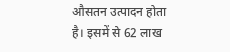औसतन उत्पादन होता है। इसमें से 62 लाख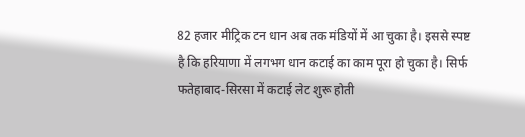82 हजार मीट्रिक टन धान अब तक मंडियों में आ चुका है। इससे स्पष्ट है कि हरियाणा में लगभग धान कटाई का काम पूरा हो चुका है। सिर्फ फतेहाबाद-सिरसा में कटाई लेट शुरू होती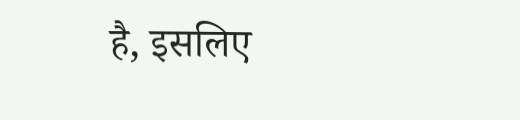है, इसलिए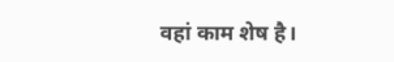वहां काम शेष है।